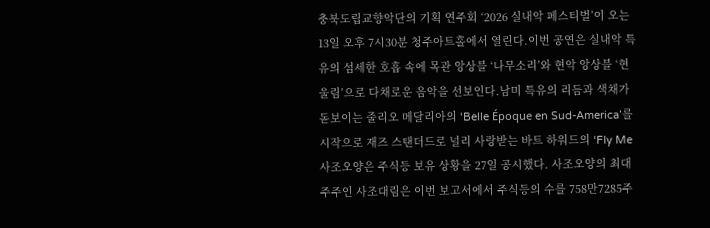충북도립교향악단의 기획 연주회 ‘2026 실내악 페스티벌’이 오는 13일 오후 7시30분 청주아트홀에서 열린다.이번 공연은 실내악 특유의 섬세한 호흡 속에 목관 앙상블 ‘나무소리’와 현악 앙상블 ‘현울림’으로 다채로운 음악을 선보인다.남미 특유의 리듬과 색채가 돋보이는 줄리오 메달리아의 ‘Belle Époque en Sud-America’를 시작으로 재즈 스탠더드로 널리 사랑받는 바트 하워드의 ‘Fly Me
사조오양은 주식등 보유 상황을 27일 공시했다. 사조오양의 최대주주인 사조대림은 이번 보고서에서 주식등의 수를 758만7285주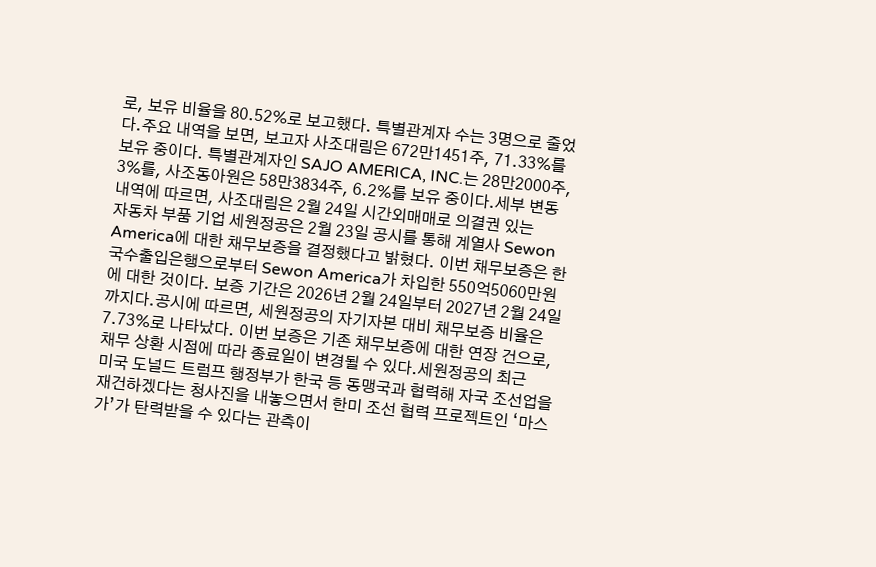로, 보유 비율을 80.52%로 보고했다. 특별관계자 수는 3명으로 줄었다.주요 내역을 보면, 보고자 사조대림은 672만1451주, 71.33%를 보유 중이다. 특별관계자인 SAJO AMERICA, INC.는 28만2000주, 3%를, 사조동아원은 58만3834주, 6.2%를 보유 중이다.세부 변동 내역에 따르면, 사조대림은 2월 24일 시간외매매로 의결권 있는
자동차 부품 기업 세원정공은 2월 23일 공시를 통해 계열사 Sewon America에 대한 채무보증을 결정했다고 밝혔다. 이번 채무보증은 한국수출입은행으로부터 Sewon America가 차입한 550억5060만원에 대한 것이다. 보증 기간은 2026년 2월 24일부터 2027년 2월 24일까지다.공시에 따르면, 세원정공의 자기자본 대비 채무보증 비율은 7.73%로 나타났다. 이번 보증은 기존 채무보증에 대한 연장 건으로, 채무 상환 시점에 따라 종료일이 변경될 수 있다.세원정공의 최근
미국 도널드 트럼프 행정부가 한국 등 동맹국과 협력해 자국 조선업을 재건하겠다는 청사진을 내놓으면서 한미 조선 협력 프로젝트인 ‘마스가’가 탄력받을 수 있다는 관측이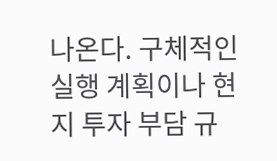나온다. 구체적인 실행 계획이나 현지 투자 부담 규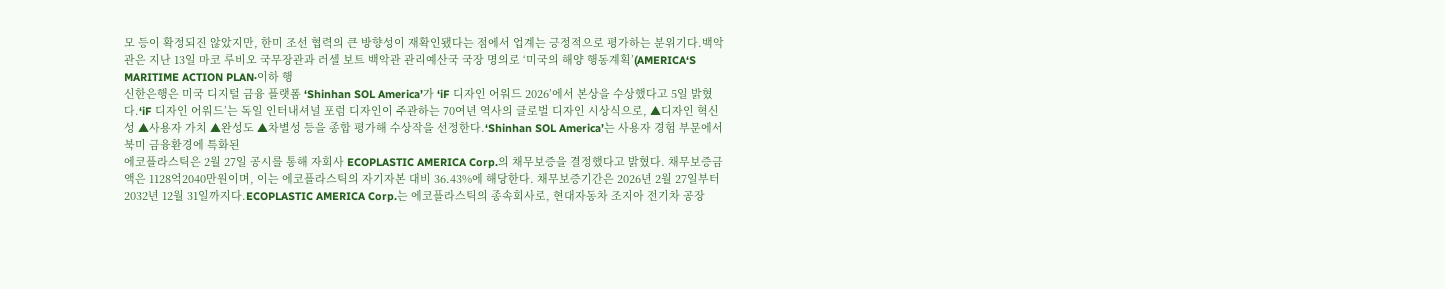모 등이 확정되진 않았지만, 한미 조선 협력의 큰 방향성이 재확인됐다는 점에서 업계는 긍정적으로 평가하는 분위기다.백악관은 지난 13일 마코 루비오 국무장관과 러셀 보트 백악관 관리예산국 국장 명의로 ‘미국의 해양 행동계획’(AMERICA‘S MARITIME ACTION PLAN·이하 행
신한은행은 미국 디지털 금융 플랫폼 ‘Shinhan SOL America’가 ‘iF 디자인 어워드 2026’에서 본상을 수상했다고 5일 밝혔다.‘iF 디자인 어워드’는 독일 인터내셔널 포럼 디자인이 주관하는 70여년 역사의 글로벌 디자인 시상식으로, ▲디자인 혁신성 ▲사용자 가치 ▲완성도 ▲차별성 등을 종합 평가해 수상작을 선정한다.‘Shinhan SOL America’는 사용자 경험 부문에서 북미 금융환경에 특화된
에코플라스틱은 2월 27일 공시를 통해 자회사 ECOPLASTIC AMERICA Corp.의 채무보증을 결정했다고 밝혔다. 채무보증금액은 1128억2040만원이며, 이는 에코플라스틱의 자기자본 대비 36.43%에 해당한다. 채무보증기간은 2026년 2월 27일부터 2032년 12월 31일까지다.ECOPLASTIC AMERICA Corp.는 에코플라스틱의 종속회사로, 현대자동차 조지아 전기차 공장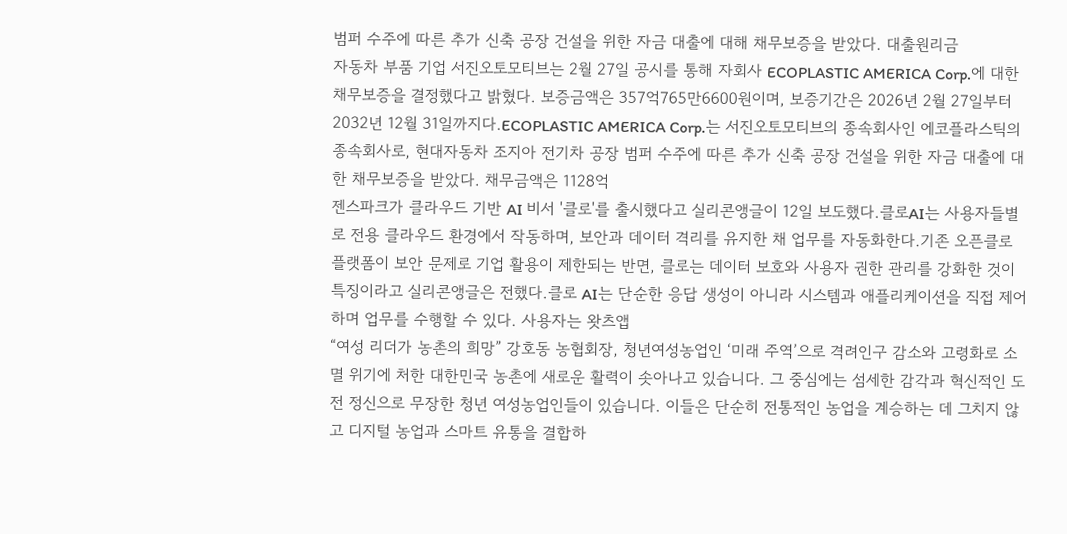범퍼 수주에 따른 추가 신축 공장 건설을 위한 자금 대출에 대해 채무보증을 받았다. 대출원리금
자동차 부품 기업 서진오토모티브는 2월 27일 공시를 통해 자회사 ECOPLASTIC AMERICA Corp.에 대한 채무보증을 결정했다고 밝혔다. 보증금액은 357억765만6600원이며, 보증기간은 2026년 2월 27일부터 2032년 12월 31일까지다.ECOPLASTIC AMERICA Corp.는 서진오토모티브의 종속회사인 에코플라스틱의 종속회사로, 현대자동차 조지아 전기차 공장 범퍼 수주에 따른 추가 신축 공장 건설을 위한 자금 대출에 대한 채무보증을 받았다. 채무금액은 1128억
젠스파크가 클라우드 기반 AI 비서 '클로'를 출시했다고 실리콘앵글이 12일 보도했다.클로AI는 사용자들별로 전용 클라우드 환경에서 작동하며, 보안과 데이터 격리를 유지한 채 업무를 자동화한다.기존 오픈클로 플랫폼이 보안 문제로 기업 활용이 제한되는 반면, 클로는 데이터 보호와 사용자 권한 관리를 강화한 것이 특징이라고 실리콘앵글은 전했다.클로 AI는 단순한 응답 생성이 아니라 시스템과 애플리케이션을 직접 제어하며 업무를 수행할 수 있다. 사용자는 왓츠앱
“여성 리더가 농촌의 희망” 강호동 농협회장, 청년여성농업인 ‘미래 주역’으로 격려인구 감소와 고령화로 소멸 위기에 처한 대한민국 농촌에 새로운 활력이 솟아나고 있습니다. 그 중심에는 섬세한 감각과 혁신적인 도전 정신으로 무장한 청년 여성농업인들이 있습니다. 이들은 단순히 전통적인 농업을 계승하는 데 그치지 않고 디지털 농업과 스마트 유통을 결합하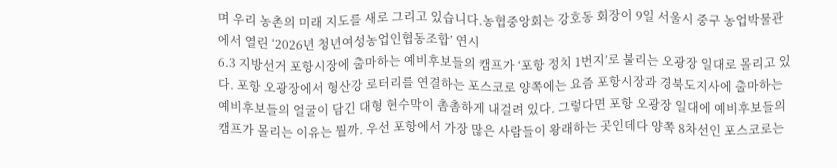며 우리 농촌의 미래 지도를 새로 그리고 있습니다.농협중앙회는 강호동 회장이 9일 서울시 중구 농업박물관에서 열린 ‘2026년 청년여성농업인협동조합’ 연시
6.3 지방선거 포항시장에 출마하는 예비후보들의 캠프가 ‘포항 정치 1번지’로 불리는 오광장 일대로 몰리고 있다. 포항 오광장에서 형산강 로터리를 연결하는 포스코로 양쪽에는 요즘 포항시장과 경북도지사에 출마하는 예비후보들의 얼굴이 담긴 대형 현수막이 촘촘하게 내걸려 있다. 그렇다면 포항 오광장 일대에 예비후보들의 캠프가 몰리는 이유는 뭘까. 우선 포항에서 가장 많은 사람들이 왕래하는 곳인데다 양쪽 8차선인 포스코로는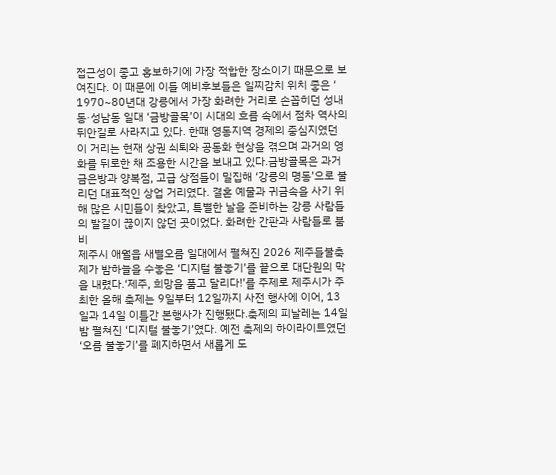접근성이 좋고 홍보하기에 가장 적합한 장소이기 때문으로 보여진다. 이 때문에 이들 예비후보들은 일찌감치 위치 좋은 ‘
1970~80년대 강릉에서 가장 화려한 거리로 손꼽히던 성내동·성남동 일대 ‘금방골목’이 시대의 흐름 속에서 점차 역사의 뒤안길로 사라지고 있다. 한때 영동지역 경제의 중심지였던 이 거리는 현재 상권 쇠퇴와 공동화 현상을 겪으며 과거의 영화를 뒤로한 채 조용한 시간을 보내고 있다.금방골목은 과거 금은방과 양복점, 고급 상점들이 밀집해 ‘강릉의 명동’으로 불리던 대표적인 상업 거리였다. 결혼 예물과 귀금속을 사기 위해 많은 시민들이 찾았고, 특별한 날을 준비하는 강릉 사람들의 발길이 끊이지 않던 곳이었다. 화려한 간판과 사람들로 붐비
제주시 애월읍 새별오름 일대에서 펼쳐진 2026 제주들불축제가 밤하늘을 수놓은 ‘디지털 불놓기’를 끝으로 대단원의 막을 내렸다.‘제주, 희망을 품고 달리다!’를 주제로 제주시가 주최한 올해 축제는 9일부터 12일까지 사전 행사에 이어, 13일과 14일 이틀간 본행사가 진행됐다.축제의 피날레는 14일 밤 펼쳐진 ‘디지털 불놓기’였다. 예전 축제의 하이라이트였던 ‘오름 불놓기’를 폐지하면서 새롭게 도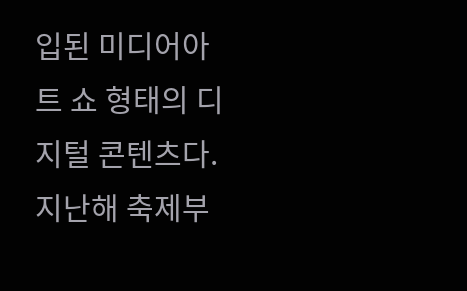입된 미디어아트 쇼 형태의 디지털 콘텐츠다. 지난해 축제부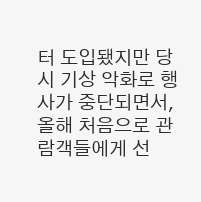터 도입됐지만 당시 기상 악화로 행사가 중단되면서, 올해 처음으로 관람객들에게 선